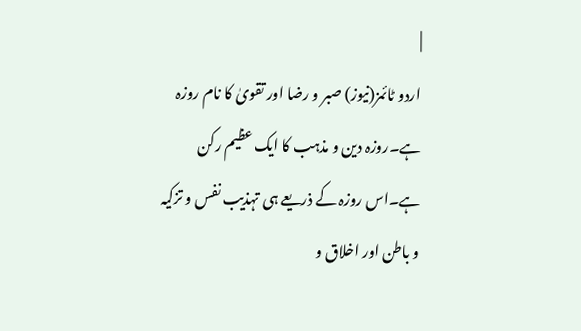|
اردو ٹائمز(نیوز) صبر و رضا اور تقویٰ کا نام روزہ ہے۔روزہ دین و مذہب کا ایک عظیم رکن ہے۔اس روزہ کے ذریعے ہی تہذیب نفس و تزکیہ و باطن اور اخلاق و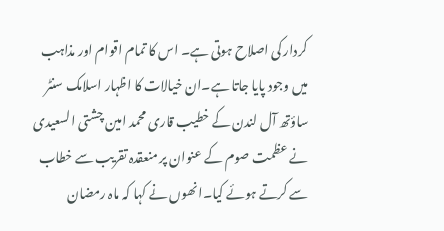کردار کی اصلاح ہوتی ہے۔ اس کا تمام اقوام اور مذاہب میں وجود پایا جاتا ہے۔ان خیالات کا اظہار اسلامک سنٹر ساؤتھ آل لندن کے خطیب قاری محمد امین چشتی السعیدی نے عظمت صوم کے عنوان پر منعقدہ تقریب سے خطاب سے کرتے ہوئے کیا۔انھوں نے کہا کہ ماہ رمضان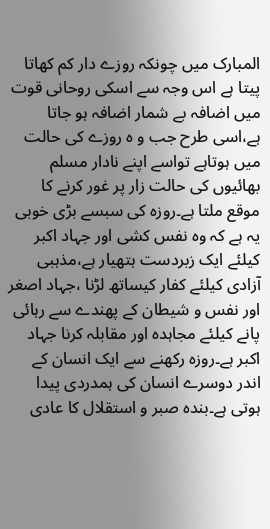المبارک میں چونکہ روزے دار کم کھاتا پیتا ہے اس وجہ سے اسکی روحانی قوت میں اضافہ بے شمار اضافہ ہو جاتا ہے،اسی طرح جب و ہ روزے کی حالت میں ہوتاہے تواسے اپنے نادار مسلم بھائیوں کی حالت زار پر غور کرنے کا موقع ملتا ہے۔روزہ کی سبسے بڑی خوبی یہ ہے کہ وہ نفس کشی اور جہاد اکبر کیلئے ایک زبردست ہتھیار ہے،مذہبی آزادی کیلئے کفار کیساتھ لڑنا ،جہاد اصغر اور نفس و شیطان کے پھندے سے رہائی پانے کیلئے مجاہدہ اور مقابلہ کرنا جہاد اکبر ہے۔روزہ رکھنے سے ایک انسان کے اندر دوسرے انسان کی ہمدردی پیدا ہوتی ہے۔بندہ صبر و استقلال کا عادی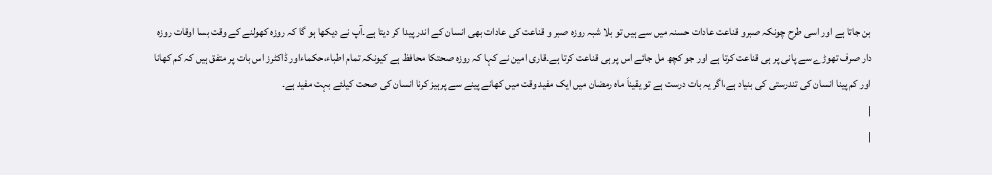بن جاتا ہے اور اسی طرح چونکہ صبرو قناعت عادات حسنہ میں سے ہیں تو بلا شبہ روزہ صبر و قناعت کی عادات بھی انسان کے اندر پیدا کر دیتا ہے۔آپ نے دیکھا ہو گا کہ روزہ کھولنے کے وقت بسا اوقات روزہ دار صرف تھوڑے سے پانی پر ہی قناعت کرتا ہے اور جو کچھ مل جائے اس پر ہی قناعت کرتا ہے۔قاری امین نے کہا کہ روزہ صحتکا محافظ ہے کیونکہ تمام اطباء،حکماءاور ڈاکٹرز اس بات پر متفق ہیں کہ کم کھانا اور کم پینا انسان کی تندرستی کی بنیاد ہے،اگر یہ بات درست ہے تو یقیناَ ماہ رمضان میں ایک مفید وقت میں کھانے پینے سے پرہیز کرنا انسان کی صحت کیلئے بہت مفید ہے۔
|
|